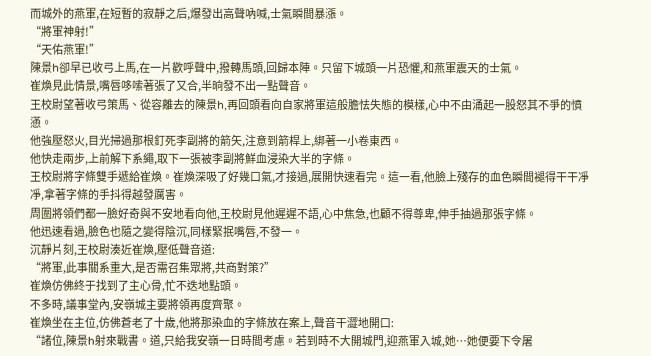而城外的燕軍,在短暫的寂靜之后,爆發出高聲吶喊,士氣瞬間暴漲。
“將軍神射!”
“天佑燕軍!”
陳景h卻早已收弓上馬,在一片歡呼聲中,撥轉馬頭,回歸本陣。只留下城頭一片恐懼,和燕軍震天的士氣。
崔煥見此情景,嘴唇哆嗦著張了又合,半晌發不出一點聲音。
王校尉望著收弓策馬、從容離去的陳景h,再回頭看向自家將軍這般膽怯失態的模樣,心中不由涌起一股怒其不爭的憤懣。
他強壓怒火,目光掃過那根釘死李副將的箭矢,注意到箭桿上,綁著一小卷東西。
他快走兩步,上前解下系繩,取下一張被李副將鮮血浸染大半的字條。
王校尉將字條雙手遞給崔煥。崔煥深吸了好幾口氣,才接過,展開快速看完。這一看,他臉上殘存的血色瞬間褪得干干凈凈,拿著字條的手抖得越發厲害。
周圍將領們都一臉好奇與不安地看向他,王校尉見他遲遲不語,心中焦急,也顧不得尊卑,伸手抽過那張字條。
他迅速看過,臉色也隨之變得陰沉,同樣緊抿嘴唇,不發一。
沉靜片刻,王校尉湊近崔煥,壓低聲音道:
“將軍,此事關系重大,是否需召集眾將,共商對策?”
崔煥仿佛終于找到了主心骨,忙不迭地點頭。
不多時,議事堂內,安嶺城主要將領再度齊聚。
崔煥坐在主位,仿佛蒼老了十歲,他將那染血的字條放在案上,聲音干澀地開口:
“諸位,陳景h射來戰書。道,只給我安嶺一日時間考慮。若到時不大開城門,迎燕軍入城,她…她便要下令屠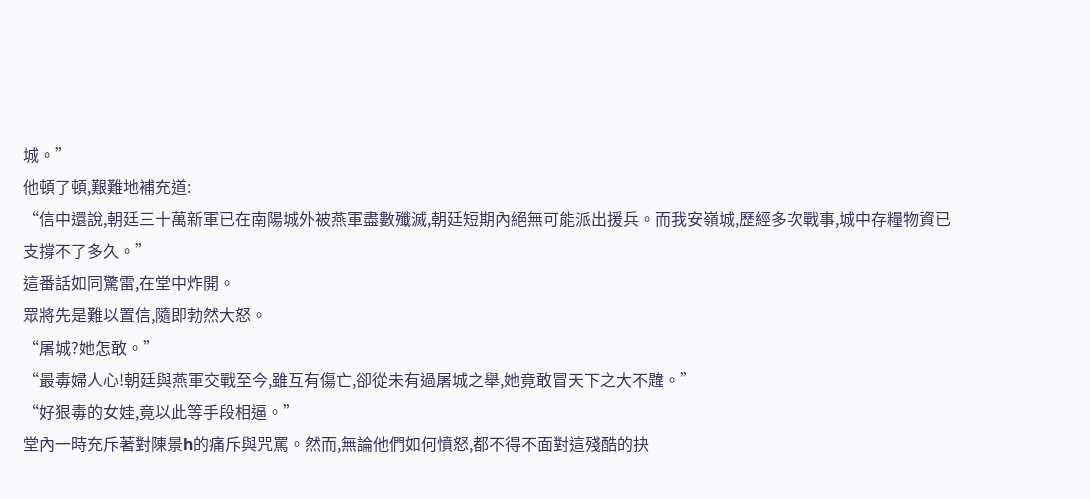城。”
他頓了頓,艱難地補充道:
“信中還說,朝廷三十萬新軍已在南陽城外被燕軍盡數殲滅,朝廷短期內絕無可能派出援兵。而我安嶺城,歷經多次戰事,城中存糧物資已支撐不了多久。”
這番話如同驚雷,在堂中炸開。
眾將先是難以置信,隨即勃然大怒。
“屠城?她怎敢。”
“最毒婦人心!朝廷與燕軍交戰至今,雖互有傷亡,卻從未有過屠城之舉,她竟敢冒天下之大不韙。”
“好狠毒的女娃,竟以此等手段相逼。”
堂內一時充斥著對陳景h的痛斥與咒罵。然而,無論他們如何憤怒,都不得不面對這殘酷的抉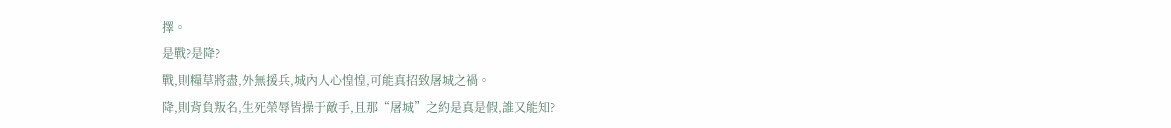擇。
是戰?是降?
戰,則糧草將盡,外無援兵,城內人心惶惶,可能真招致屠城之禍。
降,則背負叛名,生死榮辱皆操于敵手,且那“屠城”之約是真是假,誰又能知?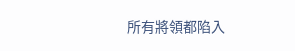所有將領都陷入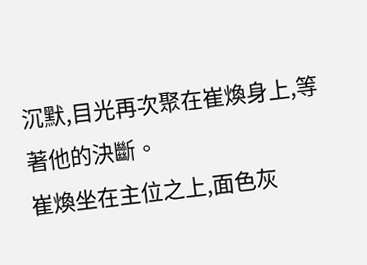沉默,目光再次聚在崔煥身上,等著他的決斷。
崔煥坐在主位之上,面色灰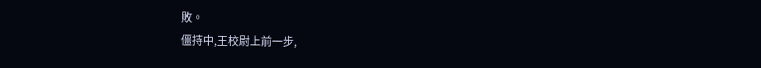敗。
僵持中,王校尉上前一步,